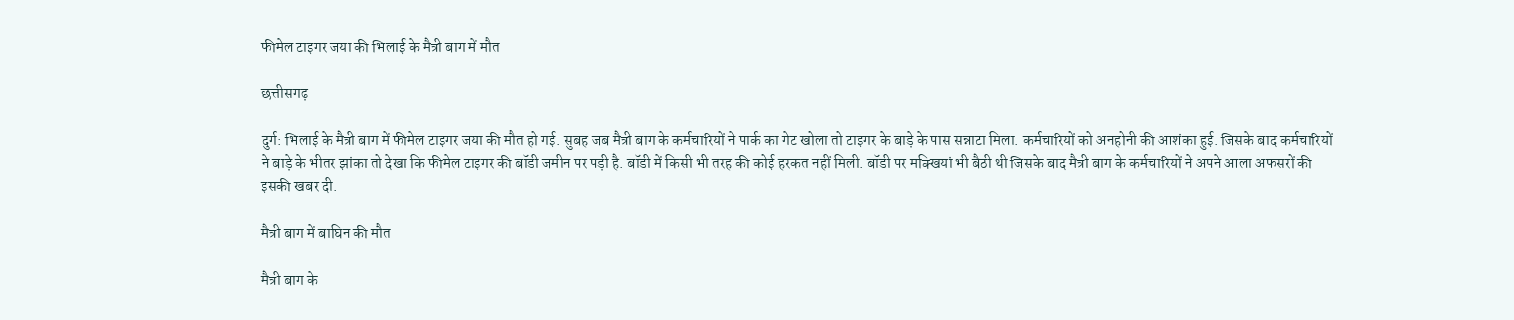फीमेल टाइगर जया की भिलाई के मैत्री बाग में मौत

छत्तीसगढ़

दुर्ग: भिलाई के मैत्री बाग में फीमेल टाइगर जया की मौत हो गई. सुबह जब मैत्री बाग के कर्मचारियों ने पार्क का गेट खोला तो टाइगर के बाड़े के पास सन्नाटा मिला. कर्मचारियों को अनहोनी की आशंका हुई. जिसके बाद कर्मचारियों ने बाड़े के भीतर झांका तो देखा कि फीमेल टाइगर की बॉडी जमीन पर पड़ी है. बॉडी में किसी भी तरह की कोई हरकत नहीं मिली. बॉडी पर मक्खियां भी बैठी थी जिसके बाद मैत्री बाग के कर्मचारियों ने अपने आला अफसरों की इसकी खबर दी.

मैत्री बाग में बाघिन की मौत

मैत्री बाग के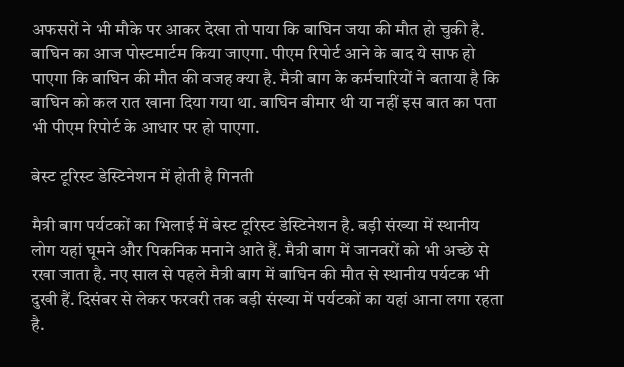अफसरों ने भी मौके पर आकर देखा तो पाया कि बाघिन जया की मौत हो चुकी है. बाघिन का आज पोस्टमार्टम किया जाएगा. पीएम रिपोर्ट आने के बाद ये साफ हो पाएगा कि बाघिन की मौत की वजह क्या है. मैत्री बाग के कर्मचारियों ने बताया है कि बाघिन को कल रात खाना दिया गया था. बाघिन बीमार थी या नहीं इस बात का पता भी पीएम रिपोर्ट के आधार पर हो पाएगा.

बेस्ट टूरिस्ट डेस्टिनेशन में होती है गिनती

मैत्री बाग पर्यटकों का भिलाई में बेस्ट टूरिस्ट डेस्टिनेशन है. बड़ी संख्या में स्थानीय लोग यहां घूमने और पिकनिक मनाने आते हैं. मैत्री बाग में जानवरों को भी अच्छे से रखा जाता है. नए साल से पहले मैत्री बाग में बाघिन की मौत से स्थानीय पर्यटक भी दुखी हैं. दिसंबर से लेकर फरवरी तक बड़ी संख्या में पर्यटकों का यहां आना लगा रहता है.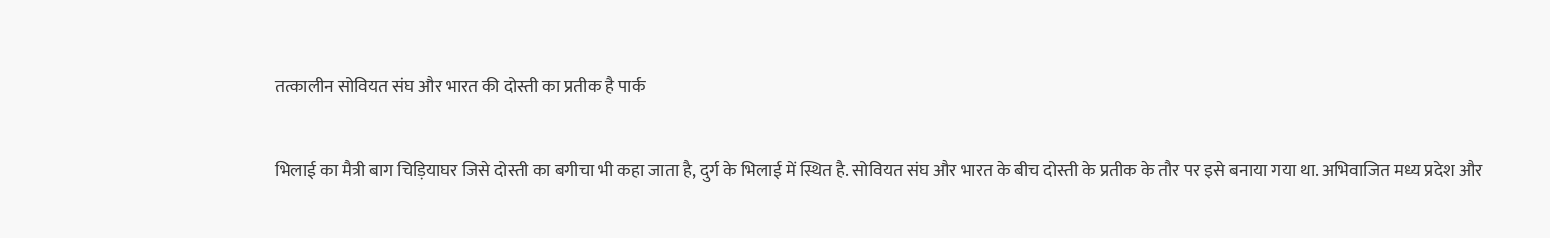तत्कालीन सोवियत संघ और भारत की दोस्ती का प्रतीक है पार्क

भिलाई का मैत्री बाग चिड़ियाघर जिसे दोस्ती का बगीचा भी कहा जाता है, दुर्ग के भिलाई में स्थित है. सोवियत संघ और भारत के बीच दोस्ती के प्रतीक के तौर पर इसे बनाया गया था. अभिवाजित मध्य प्रदेश और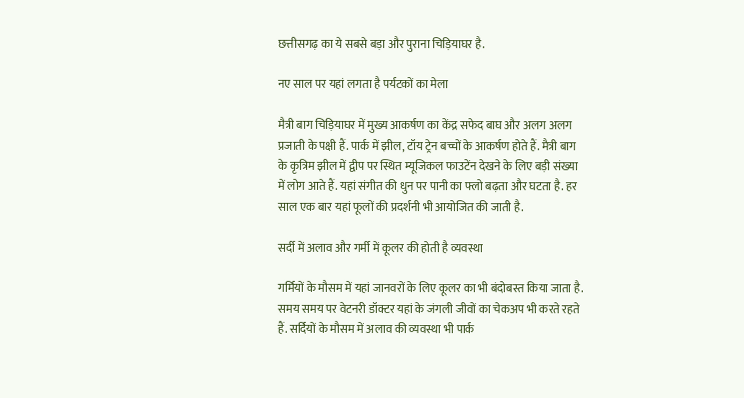छत्तीसगढ़ का ये सबसे बड़ा और पुराना चिड़ियाघर है.

नए साल पर यहां लगता है पर्यटकों का मेला

मैत्री बाग चिड़ियाघर में मुख्य आकर्षण का केंद्र सफेद बाघ और अलग अलग प्रजाती के पक्षी हैं. पार्क में झील, टॉय ट्रेन बच्चों के आकर्षण होते हैं. मैत्री बाग के कृत्रिम झील में द्वीप पर स्थित म्‍यूजिकल फाउटेंन देखने के लिए बड़ी संख्या में लोग आते हैं. यहां संगीत की धुन पर पानी का फ्लो बढ़ता और घटता है. हर साल एक बार यहां फूलों की प्रदर्शनी भी आयोजित की जाती है.

सर्दी में अलाव और गर्मी में कूलर की होती है व्यवस्था

गर्मियों के मौसम में यहां जानवरों के लिए कूलर का भी बंदोबस्त किया जाता है. समय समय पर वेटनरी डॉक्टर यहां के जंगली जीवों का चेकअप भी करते रहते हैं. सर्दियों के मौसम में अलाव की व्यवस्था भी पार्क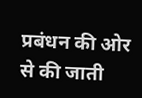प्रबंधन की ओर से की जाती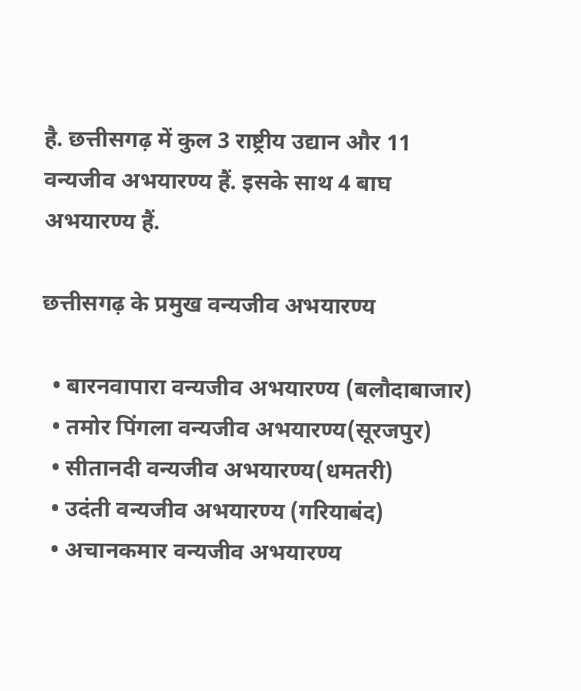है. छत्तीसगढ़ में कुल 3 राष्ट्रीय उद्यान और 11 वन्यजीव अभयारण्य हैं. इसके साथ 4 बाघ अभयारण्य हैं.

छत्तीसगढ़ के प्रमुख वन्यजीव अभयारण्य

  • बारनवापारा वन्यजीव अभयारण्य (बलौदाबाजार)
  • तमोर पिंगला वन्यजीव अभयारण्य(सूरजपुर)
  • सीतानदी वन्यजीव अभयारण्य(धमतरी)
  • उदंती वन्यजीव अभयारण्य (गरियाबंद)
  • अचानकमार वन्यजीव अभयारण्य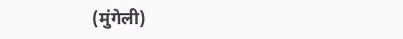(मुंगेली)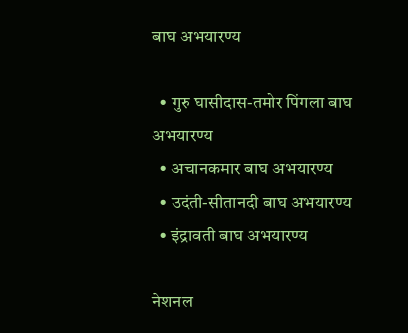बाघ अभयारण्य

  • गुरु घासीदास-तमोर पिंगला बाघ अभयारण्य
  • अचानकमार बाघ अभयारण्य
  • उदंती-सीतानदी बाघ अभयारण्य
  • इंद्रावती बाघ अभयारण्य

नेशनल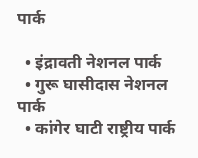पार्क

  • इंद्रावती नेशनल पार्क
  • गुरू घासीदास नेशनल पार्क
  • कांगेर घाटी राष्ट्रीय पार्क